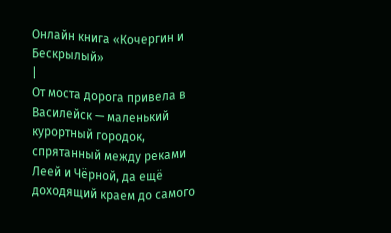Онлайн книга «Кочергин и Бескрылый»
|
От моста дорога привела в Василейск — маленький курортный городок, спрятанный между реками Леей и Чёрной, да ещё доходящий краем до самого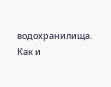водохранилища. Как и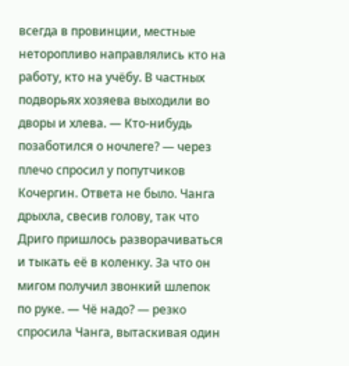всегда в провинции, местные неторопливо направлялись кто на работу, кто на учёбу. В частных подворьях хозяева выходили во дворы и хлева. — Кто-нибудь позаботился о ночлеге? — через плечо спросил у попутчиков Кочергин. Ответа не было. Чанга дрыхла, свесив голову, так что Дриго пришлось разворачиваться и тыкать её в коленку. За что он мигом получил звонкий шлепок по руке. — Чё надо? — резко спросила Чанга, вытаскивая один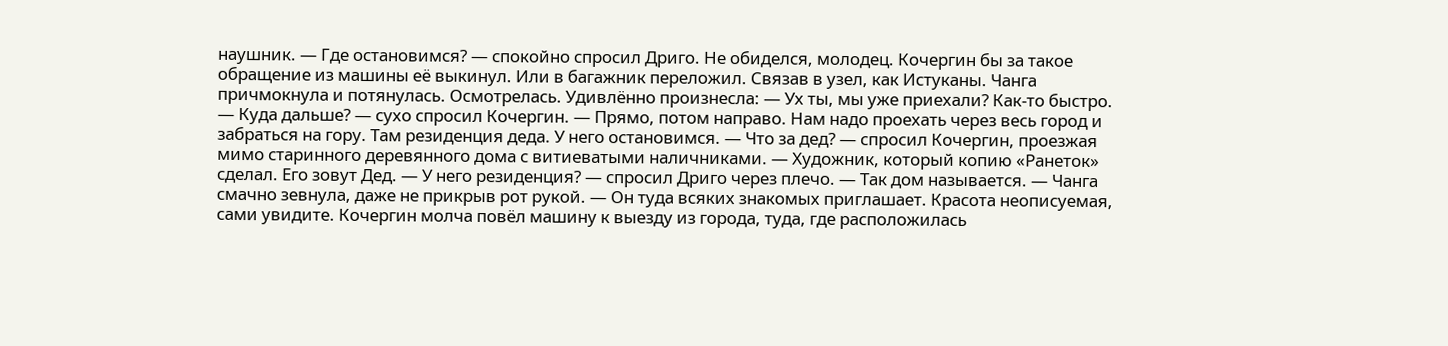наушник. — Где остановимся? — спокойно спросил Дриго. Не обиделся, молодец. Кочергин бы за такое обращение из машины её выкинул. Или в багажник переложил. Связав в узел, как Истуканы. Чанга причмокнула и потянулась. Осмотрелась. Удивлённо произнесла: — Ух ты, мы уже приехали? Как-то быстро. — Куда дальше? — сухо спросил Кочергин. — Прямо, потом направо. Нам надо проехать через весь город и забраться на гору. Там резиденция деда. У него остановимся. — Что за дед? — спросил Кочергин, проезжая мимо старинного деревянного дома с витиеватыми наличниками. — Художник, который копию «Ранеток» сделал. Его зовут Дед. — У него резиденция? — спросил Дриго через плечо. — Так дом называется. — Чанга смачно зевнула, даже не прикрыв рот рукой. — Он туда всяких знакомых приглашает. Красота неописуемая, сами увидите. Кочергин молча повёл машину к выезду из города, туда, где расположилась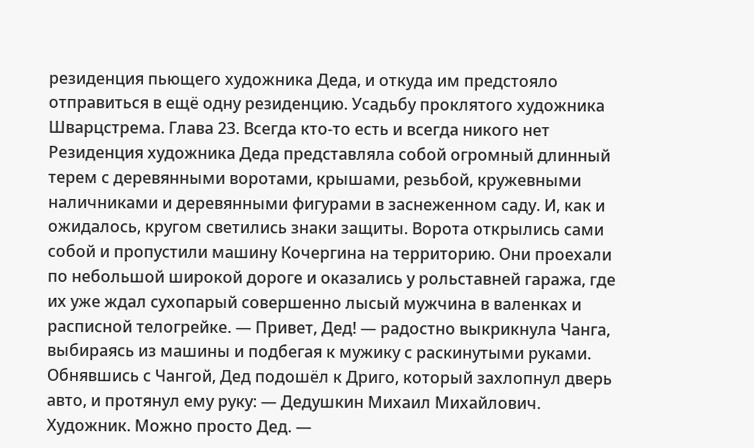резиденция пьющего художника Деда, и откуда им предстояло отправиться в ещё одну резиденцию. Усадьбу проклятого художника Шварцстрема. Глава 23. Всегда кто-то есть и всегда никого нет Резиденция художника Деда представляла собой огромный длинный терем с деревянными воротами, крышами, резьбой, кружевными наличниками и деревянными фигурами в заснеженном саду. И, как и ожидалось, кругом светились знаки защиты. Ворота открылись сами собой и пропустили машину Кочергина на территорию. Они проехали по небольшой широкой дороге и оказались у рольставней гаража, где их уже ждал сухопарый совершенно лысый мужчина в валенках и расписной телогрейке. — Привет, Дед! — радостно выкрикнула Чанга, выбираясь из машины и подбегая к мужику с раскинутыми руками. Обнявшись с Чангой, Дед подошёл к Дриго, который захлопнул дверь авто, и протянул ему руку: — Дедушкин Михаил Михайлович. Художник. Можно просто Дед. —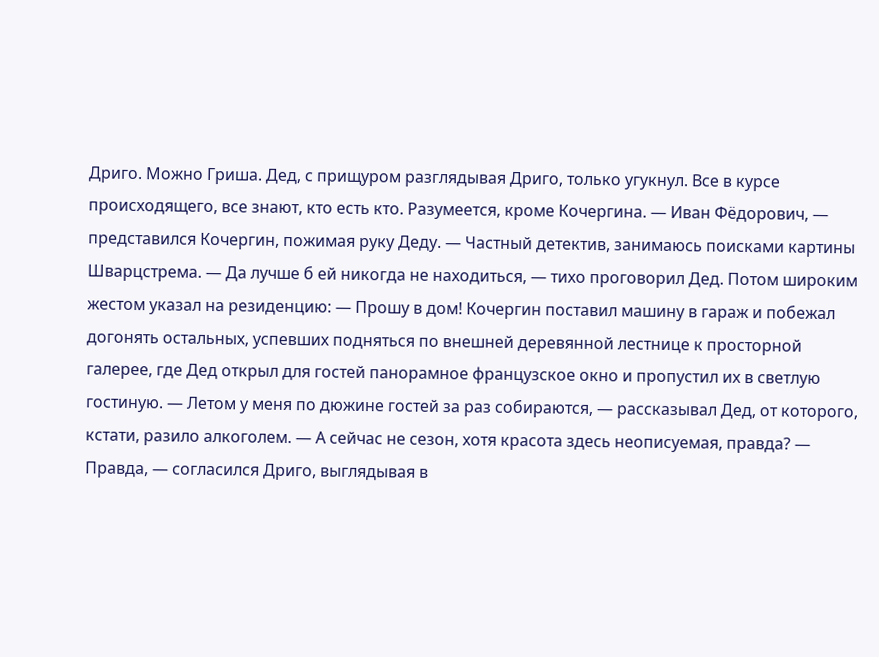Дриго. Можно Гриша. Дед, с прищуром разглядывая Дриго, только угукнул. Все в курсе происходящего, все знают, кто есть кто. Разумеется, кроме Кочергина. — Иван Фёдорович, — представился Кочергин, пожимая руку Деду. — Частный детектив, занимаюсь поисками картины Шварцстрема. — Да лучше б ей никогда не находиться, — тихо проговорил Дед. Потом широким жестом указал на резиденцию: — Прошу в дом! Кочергин поставил машину в гараж и побежал догонять остальных, успевших подняться по внешней деревянной лестнице к просторной галерее, где Дед открыл для гостей панорамное французское окно и пропустил их в светлую гостиную. — Летом у меня по дюжине гостей за раз собираются, — рассказывал Дед, от которого, кстати, разило алкоголем. — А сейчас не сезон, хотя красота здесь неописуемая, правда? — Правда, — согласился Дриго, выглядывая в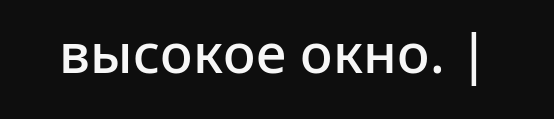высокое окно. |